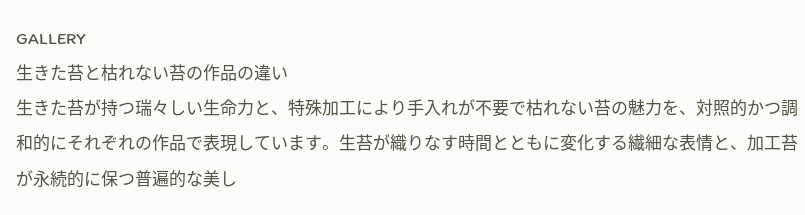GALLERY
生きた苔と枯れない苔の作品の違い
生きた苔が持つ瑞々しい生命力と、特殊加工により手入れが不要で枯れない苔の魅力を、対照的かつ調和的にそれぞれの作品で表現しています。生苔が織りなす時間とともに変化する繊細な表情と、加工苔が永続的に保つ普遍的な美し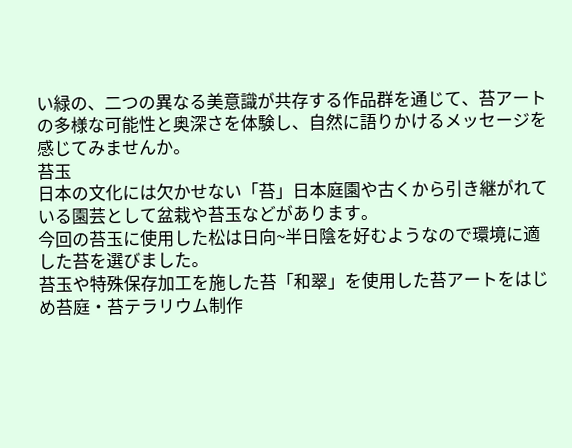い緑の、二つの異なる美意識が共存する作品群を通じて、苔アートの多様な可能性と奥深さを体験し、自然に語りかけるメッセージを感じてみませんか。
苔玉
日本の文化には欠かせない「苔」日本庭園や古くから引き継がれている園芸として盆栽や苔玉などがあります。
今回の苔玉に使用した松は日向~半日陰を好むようなので環境に適した苔を選びました。
苔玉や特殊保存加工を施した苔「和翠」を使用した苔アートをはじめ苔庭・苔テラリウム制作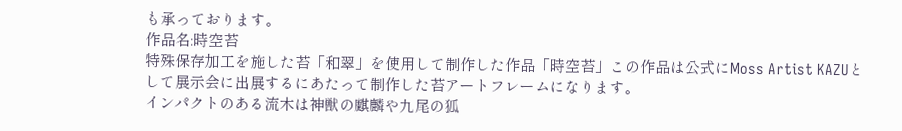も承っております。
作品名:時空苔
特殊保存加工を施した苔「和翠」を使用して制作した作品「時空苔」この作品は公式にMoss Artist KAZUとして展示会に出展するにあたって制作した苔アートフレームになります。
インパクトのある流木は神獣の麒麟や九尾の狐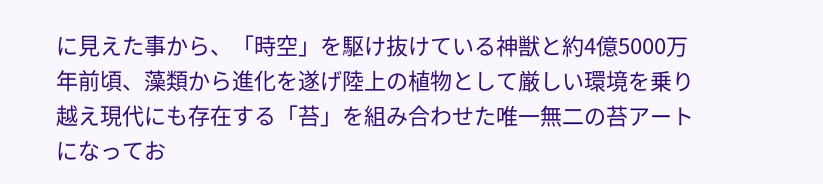に見えた事から、「時空」を駆け抜けている神獣と約4億5000万年前頃、藻類から進化を遂げ陸上の植物として厳しい環境を乗り越え現代にも存在する「苔」を組み合わせた唯一無二の苔アートになってお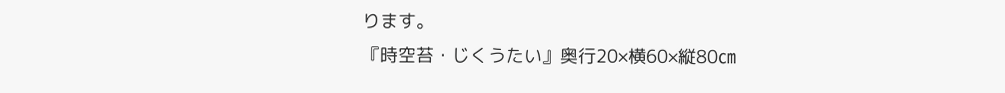ります。
『時空苔・じくうたい』奥行20×横60×縦80㎝